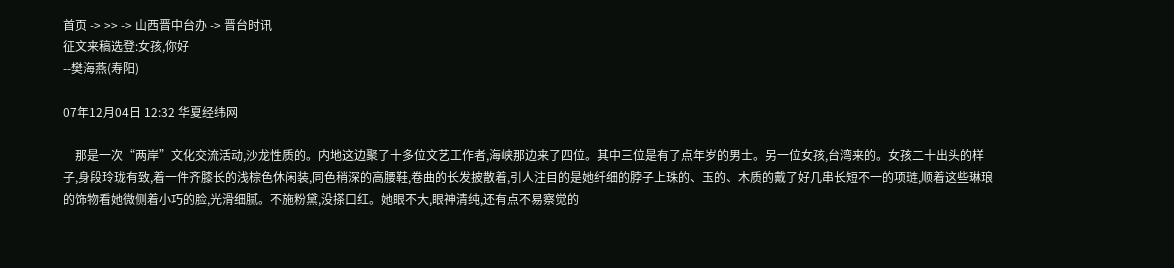首页 -> >> -> 山西晋中台办 -> 晋台时讯
征文来稿选登:女孩,你好
--樊海燕(寿阳)

07年12月04日 12:32 华夏经纬网

    那是一次“两岸”文化交流活动,沙龙性质的。内地这边聚了十多位文艺工作者,海峡那边来了四位。其中三位是有了点年岁的男士。另一位女孩,台湾来的。女孩二十出头的样子,身段玲珑有致,着一件齐膝长的浅棕色休闲装,同色稍深的高腰鞋,卷曲的长发披散着,引人注目的是她纤细的脖子上珠的、玉的、木质的戴了好几串长短不一的项琏,顺着这些琳琅的饰物看她微侧着小巧的脸,光滑细腻。不施粉黛,没搽口红。她眼不大,眼神清纯,还有点不易察觉的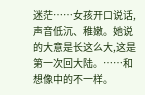迷茫……女孩开口说话,声音低沉、稚嫩。她说的大意是长这么大,这是第一次回大陆。……和想像中的不一样。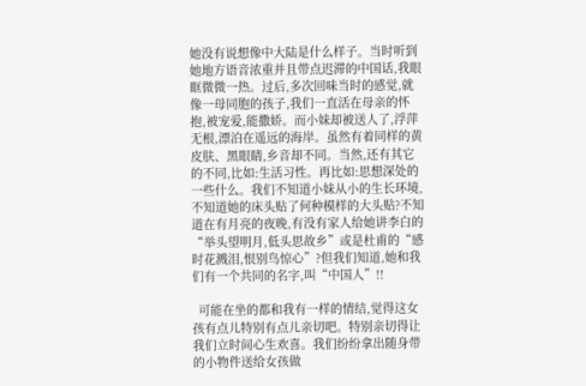她没有说想像中大陆是什么样子。当时听到她地方语音浓重并且带点迟滞的中国话,我眼眶微微一热。过后,多次回味当时的感觉,就像一母同胞的孩子,我们一直活在母亲的怀抱,被宠爱,能撒娇。而小妹却被送人了,浮萍无根,漂泊在遥远的海岸。虽然有着同样的黄皮肤、黑眼睛,乡音却不同。当然,还有其它的不同,比如:生活习性。再比如:思想深处的一些什么。我们不知道小妹从小的生长环境,不知道她的床头贴了何种模样的大头贴?不知道在有月亮的夜晚,有没有家人给她讲李白的“举头望明月,低头思故乡”或是杜甫的“感时花溅泪,恨别鸟惊心”?但我们知道,她和我们有一个共同的名字,叫“中国人”!!

  可能在坐的都和我有一样的情结,觉得这女孩有点儿特别有点儿亲切吧。特别亲切得让我们立时间心生欢喜。我们纷纷拿出随身带的小物件送给女孩做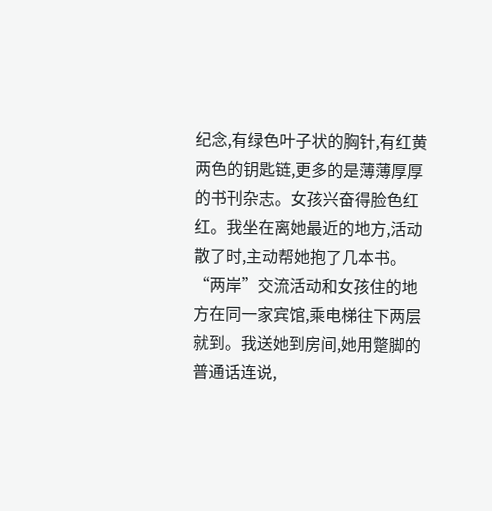纪念,有绿色叶子状的胸针,有红黄两色的钥匙链,更多的是薄薄厚厚的书刊杂志。女孩兴奋得脸色红红。我坐在离她最近的地方,活动散了时,主动帮她抱了几本书。“两岸”交流活动和女孩住的地方在同一家宾馆,乘电梯往下两层就到。我送她到房间,她用蹩脚的普通话连说,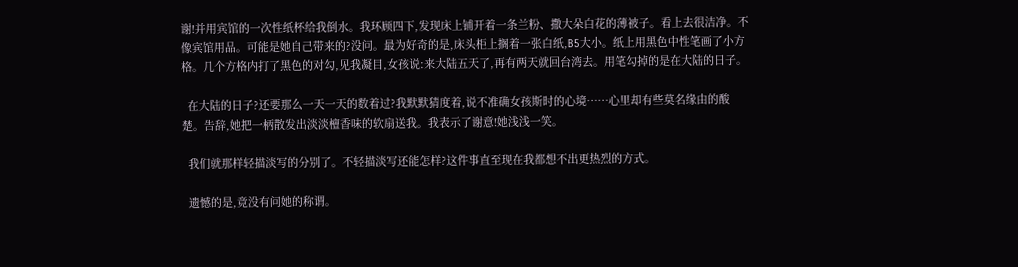谢!并用宾馆的一次性纸杯给我倒水。我环顾四下,发现床上铺开着一条兰粉、撒大朵白花的薄被子。看上去很洁净。不像宾馆用品。可能是她自己带来的?没问。最为好奇的是,床头柜上搁着一张白纸,B5大小。纸上用黑色中性笔画了小方格。几个方格内打了黑色的对勾,见我凝目,女孩说:来大陆五天了,再有两天就回台湾去。用笔勾掉的是在大陆的日子。

  在大陆的日子?还要那么一天一天的数着过?我默默猜度着,说不准确女孩斯时的心境……心里却有些莫名缘由的酸楚。告辞,她把一柄散发出淡淡檀香味的软扇送我。我表示了谢意!她浅浅一笑。

  我们就那样轻描淡写的分别了。不轻描淡写还能怎样?这件事直至现在我都想不出更热烈的方式。

  遗憾的是,竟没有问她的称谓。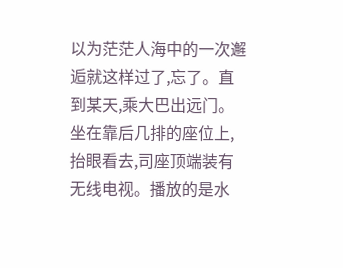以为茫茫人海中的一次邂逅就这样过了,忘了。直到某天,乘大巴出远门。坐在靠后几排的座位上,抬眼看去,司座顶端装有无线电视。播放的是水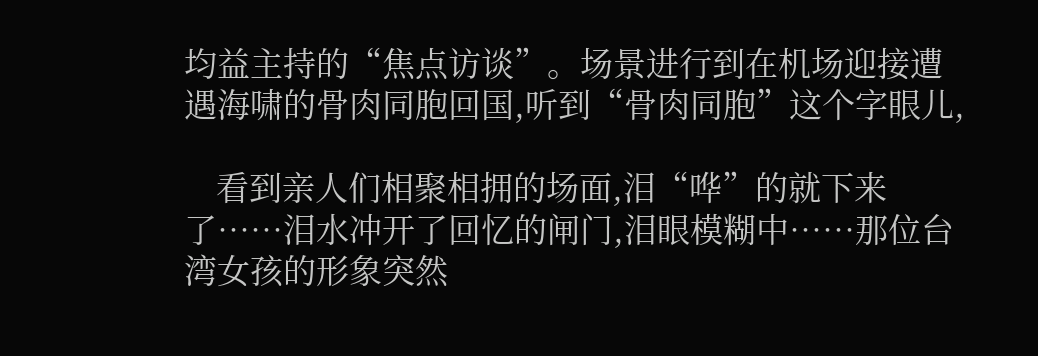均益主持的“焦点访谈”。场景进行到在机场迎接遭遇海啸的骨肉同胞回国,听到“骨肉同胞”这个字眼儿,

    看到亲人们相聚相拥的场面,泪“哗”的就下来了……泪水冲开了回忆的闸门,泪眼模糊中……那位台湾女孩的形象突然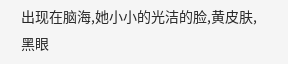出现在脑海,她小小的光洁的脸,黄皮肤,黑眼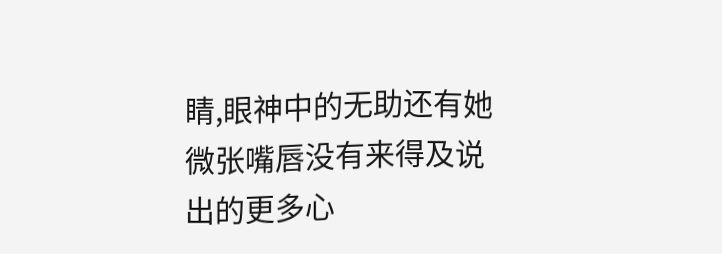睛,眼神中的无助还有她微张嘴唇没有来得及说出的更多心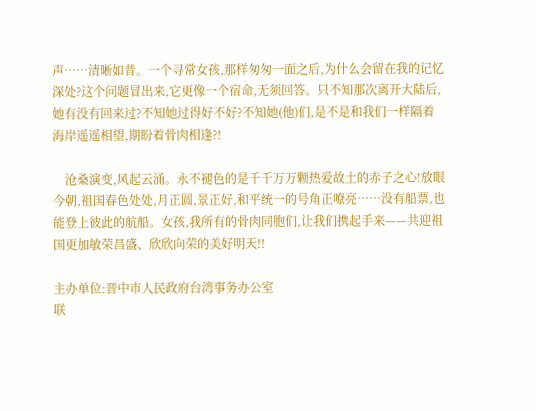声……清晰如昔。一个寻常女孩,那样匆匆一面之后,为什么会留在我的记忆深处?这个问题冒出来,它更像一个宿命,无须回答。只不知那次离开大陆后,她有没有回来过?不知她过得好不好?不知她(他)们,是不是和我们一样隔着海岸遥遥相望,期盼着骨肉相逢?!

    沧桑演变,风起云涌。永不褪色的是千千万万颗热爱故土的赤子之心!放眼今朝,祖国春色处处,月正圆,景正好,和平统一的号角正嘹亮……没有船票,也能登上彼此的航船。女孩,我所有的骨肉同胞们,让我们携起手来——共迎祖国更加敏荣昌盛、欣欣向荣的美好明天!!

主办单位:晋中市人民政府台湾事务办公室
联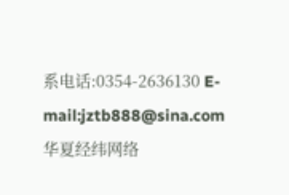系电话:0354-2636130 E-mail:jztb888@sina.com
华夏经纬网络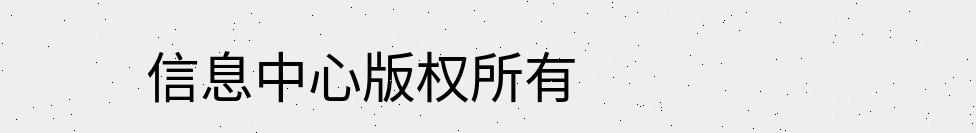信息中心版权所有